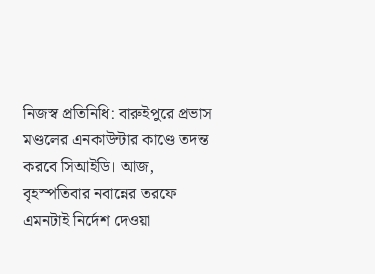নিজস্ব প্রতিনিধি: বারুইপুরে প্রভাস মণ্ডলের এনকাউন্টার কাণ্ডে তদন্ত করবে সিআইডি। আজ, বৃহস্পতিবার নবান্নের তরফে এমনটাই নির্দেশ দেওয়া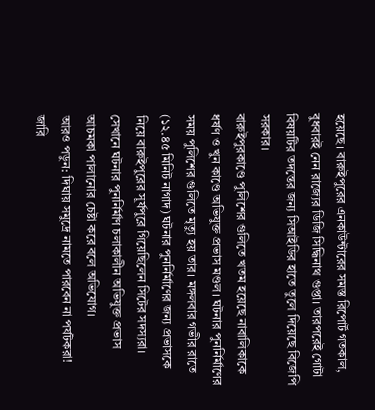হয়েছে। বারুইপুরের এনকাউন্টারের সমস্ত রিপোর্ট গতকাল, বুধবারই নেন রাজ্যের ডিজি সিদ্ধিনাথ গুপ্তা। তারপরেই গোটা বিষয়টির তদন্তের জন্য সিআইডির হাতে তুলে দিয়েছে বিজেপি সরকার।
বারুইপুরকাণ্ডে পুলিশের গুলিতে খতম হয়েছে নাবালিকাকে ধর্ষণ ও খুন কাণ্ডে অভিযুক্ত প্রভাস মণ্ডল। ঘটনার পুনর্নির্মাণের সময় পুলিশের গুলিতে মৃত্যু হয় তার। মঙ্গলবার গভীর রাতে (১২.৪৫ মিনিট নাগাদ) ঘটনার পুনর্নির্মাণের জন্য প্রভাসকে নিয়ে বারুইপুরের সূর্যপুরে গিয়েছিলেন সিটের সদস্যরা। সেখানে ঘটনার পুনর্নির্মাণ চলাকালীন অভিযুক্ত প্রভাস আচমকা পালানোর চেষ্টা করে বলে অভিযোগ।
আরও পডুন: দিঘায় সমুদ্রে নামতে পারবেন না পর্যটকরা! জারি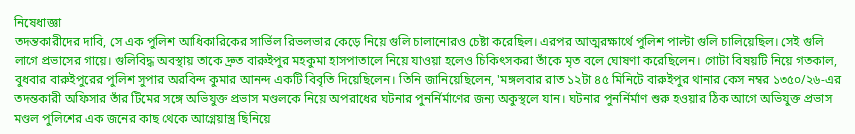নিষেধাজ্ঞা
তদন্তকারীদের দাবি, সে এক পুলিশ আধিকারিকের সার্ভিল রিভলভার কেড়ে নিয়ে গুলি চালানোরও চেষ্টা করেছিল। এরপর আত্মরক্ষার্থে পুলিশ পাল্টা গুলি চালিয়েছিল। সেই গুলি লাগে প্রভাসের গায়ে। গুলিবিদ্ধ অবস্থায় তাকে দ্রুত বারুইপুর মহকুমা হাসপাতালে নিয়ে যাওয়া হলেও চিকিৎসকরা তাঁকে মৃত বলে ঘোষণা করেছিলেন। গোটা বিষয়টি নিয়ে গতকাল, বুধবার বারুইপুরের পুলিশ সুপার অরবিন্দ কুমার আনন্দ একটি বিবৃতি দিয়েছিলেন। তিনি জানিয়েছিলেন, 'মঙ্গলবার রাত ১২টা ৪৫ মিনিটে বারুইপুর থানার কেস নম্বর ১৩৫০/২৬-এর তদন্তকারী অফিসার তাঁর টিমের সঙ্গে অভিযুক্ত প্রভাস মণ্ডলকে নিয়ে অপরাধের ঘটনার পুনর্নির্মাণের জন্য অকুস্থলে যান। ঘটনার পুনর্নির্মাণ শুরু হওয়ার ঠিক আগে অভিযুক্ত প্রভাস মণ্ডল পুলিশের এক জনের কাছ থেকে আগ্নেয়াস্ত্র ছিনিয়ে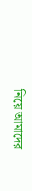নিয়ে আমাদের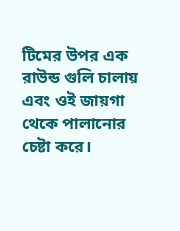টিমের উপর এক রাউন্ড গুলি চালায় এবং ওই জায়গা থেকে পালানোর চেষ্টা করে।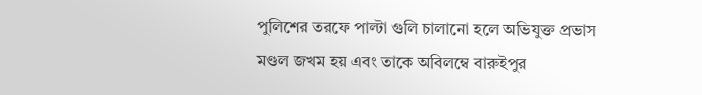পুলিশের তরফে পাল্টা গুলি চালানো হলে অভিযুক্ত প্রভাস মণ্ডল জখম হয় এবং তাকে অবিলম্বে বারুইপুর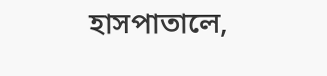হাসপাতালে,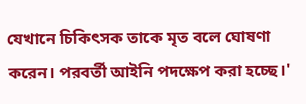যেখানে চিকিৎসক তাকে মৃত বলে ঘোষণা করেন। পরবর্তী আইনি পদক্ষেপ করা হচ্ছে।'